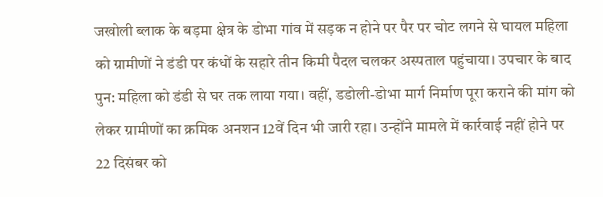जखोली ब्लाक के बड़मा क्षेत्र के डोभा गांव में सड़क न होने पर पैर पर चोट लगने से घायल महिला को ग्रामीणों ने डंडी पर कंधों के सहारे तीन किमी पैदल चलकर अस्पताल पहुंचाया। उपचार के बाद पुन: महिला को डंडी से घर तक लाया गया। वहीं, डडोली-डोभा मार्ग निर्माण पूरा कराने की मांग को लेकर ग्रामीणों का क्रमिक अनशन 12वें दिन भी जारी रहा। उन्होंने मामले में कार्रवाई नहीं होने पर 22 दिसंबर को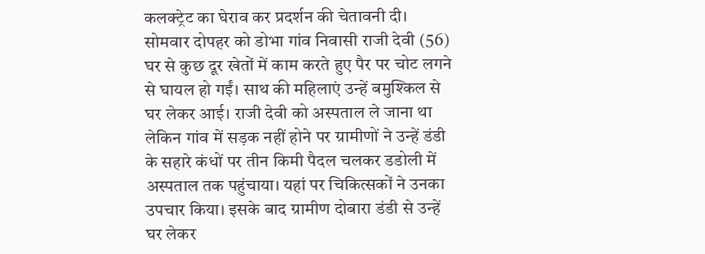कलक्ट्रेट का घेराव कर प्रदर्शन की चेतावनी दी।
सोमवार दोपहर को डोभा गांव निवासी राजी देवी (56) घर से कुछ दूर खेतों में काम करते हुए पैर पर चोट लगने से घायल हो गईं। साथ की महिलाएं उन्हें बमुश्किल से घर लेकर आई। राजी देवी को अस्पताल ले जाना था लेकिन गांव में सड़क नहीं होने पर ग्रामीणों ने उन्हें डंडी के सहारे कंधों पर तीन किमी पैदल चलकर डडोली में अस्पताल तक पहुंचाया। यहां पर चिकित्सकों ने उनका उपचार किया। इसके बाद ग्रामीण दोबारा डंडी से उन्हें घर लेकर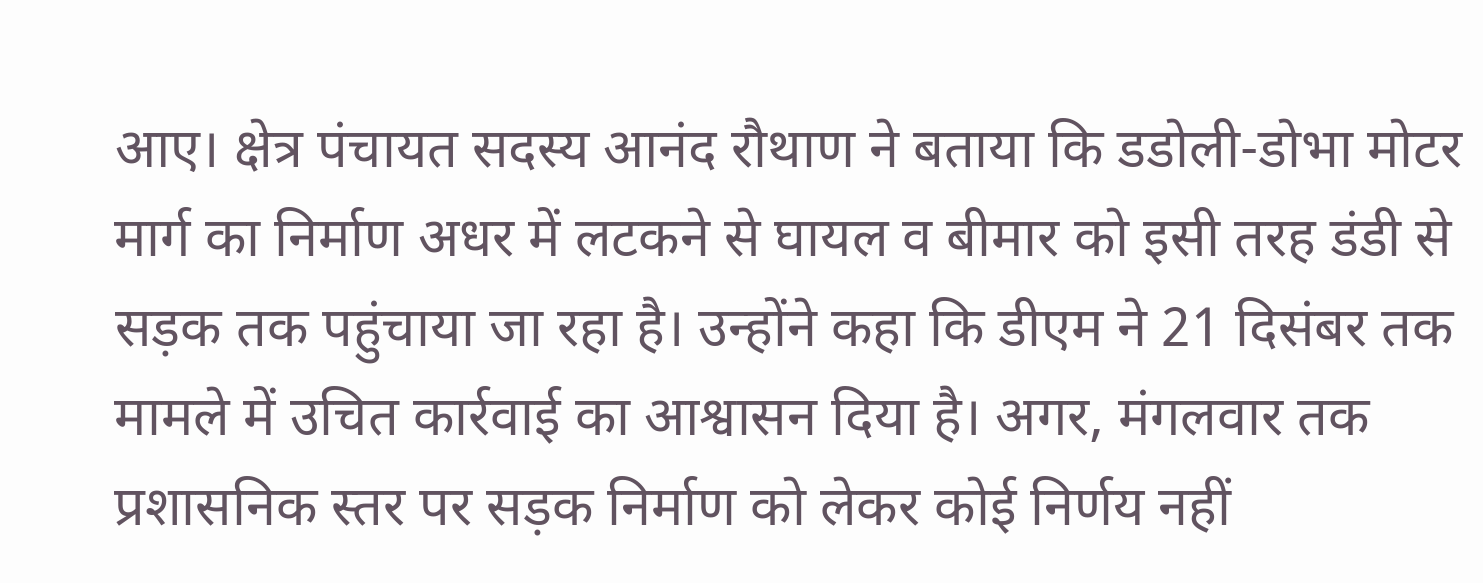आए। क्षेत्र पंचायत सदस्य आनंद रौथाण ने बताया कि डडोली-डोभा मोटर मार्ग का निर्माण अधर में लटकने से घायल व बीमार को इसी तरह डंडी से सड़क तक पहुंचाया जा रहा है। उन्होंने कहा कि डीएम ने 21 दिसंबर तक मामले में उचित कार्रवाई का आश्वासन दिया है। अगर, मंगलवार तक प्रशासनिक स्तर पर सड़क निर्माण को लेकर कोई निर्णय नहीं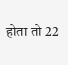होता तो 22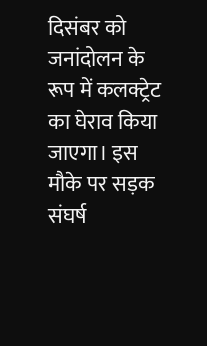दिसंबर को जनांदोलन के रूप में कलक्ट्रेट का घेराव किया जाएगा। इस मौके पर सड़क संघर्ष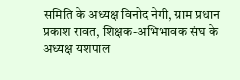समिति के अध्यक्ष विनोद नेगी, ग्राम प्रधान प्रकाश रावत, शिक्षक-अभिभावक संघ के अध्यक्ष यशपाल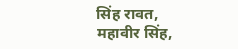सिंह रावत, महावीर सिंह,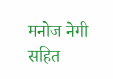मनोज नेगी सहित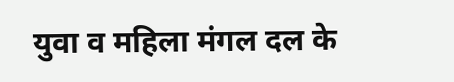युवा व महिला मंगल दल के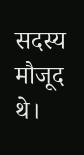सदस्य मौजूद थे।